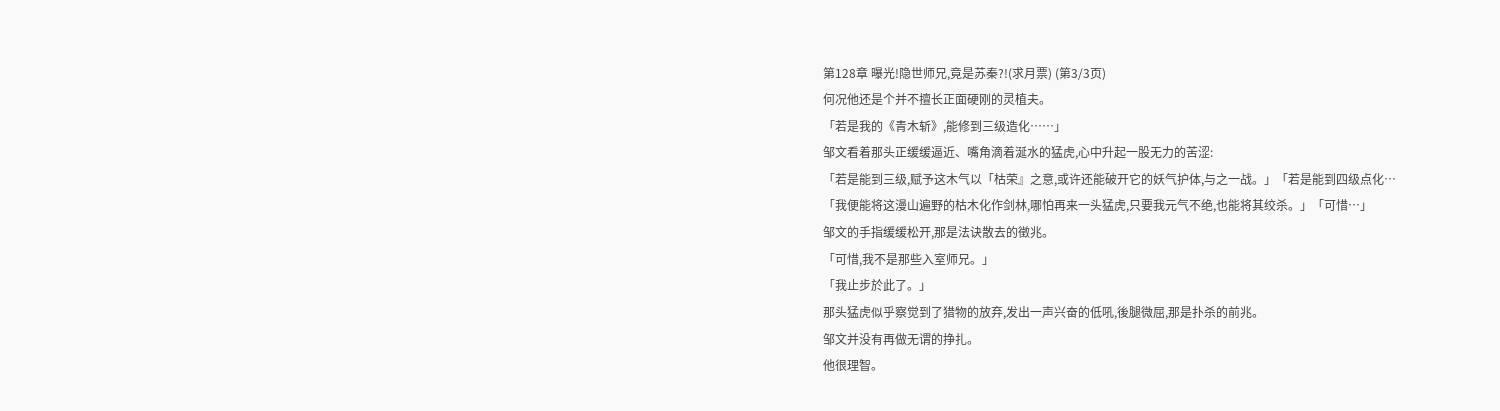第128章 曝光!隐世师兄,竟是苏秦?!(求月票) (第3/3页)
何况他还是个并不擅长正面硬刚的灵植夫。
「若是我的《青木斩》,能修到三级造化……」
邹文看着那头正缓缓逼近、嘴角滴着涎水的猛虎,心中升起一股无力的苦涩:
「若是能到三级,赋予这木气以「枯荣』之意,或许还能破开它的妖气护体,与之一战。」「若是能到四级点化…
「我便能将这漫山遍野的枯木化作剑林,哪怕再来一头猛虎,只要我元气不绝,也能将其绞杀。」「可惜…」
邹文的手指缓缓松开,那是法诀散去的徵兆。
「可惜,我不是那些入室师兄。」
「我止步於此了。」
那头猛虎似乎察觉到了猎物的放弃,发出一声兴奋的低吼,後腿微屈,那是扑杀的前兆。
邹文并没有再做无谓的挣扎。
他很理智。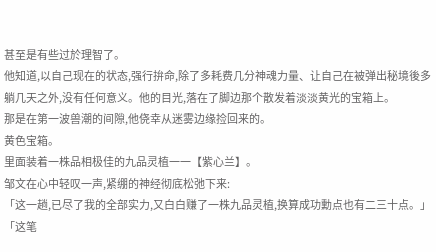甚至是有些过於理智了。
他知道,以自己现在的状态,强行拚命,除了多耗费几分神魂力量、让自己在被弹出秘境後多躺几天之外,没有任何意义。他的目光,落在了脚边那个散发着淡淡黄光的宝箱上。
那是在第一波兽潮的间隙,他侥幸从迷雾边缘捡回来的。
黄色宝箱。
里面装着一株品相极佳的九品灵植一一【紫心兰】。
邹文在心中轻叹一声,紧绷的神经彻底松弛下来:
「这一趟,已尽了我的全部实力,又白白赚了一株九品灵植,换算成功勳点也有二三十点。」「这笔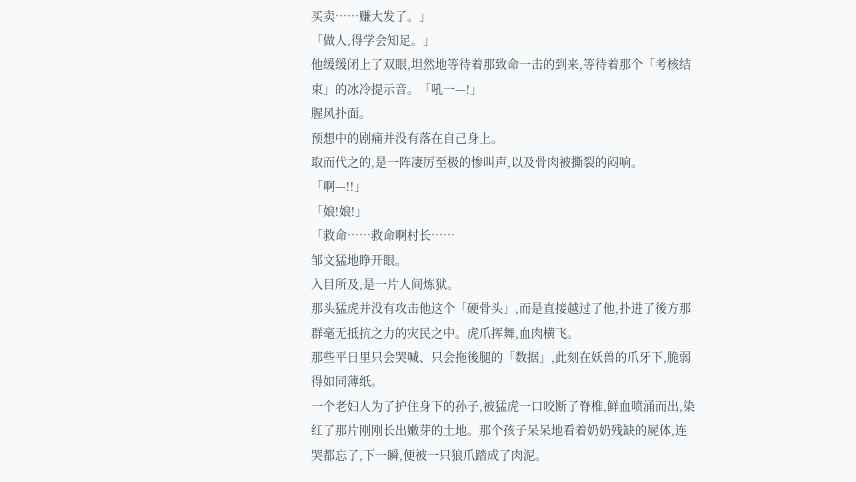买卖……赚大发了。」
「做人,得学会知足。」
他缓缓闭上了双眼,坦然地等待着那致命一击的到来,等待着那个「考核结束」的冰冷提示音。「吼一—!」
腥风扑面。
预想中的剧痛并没有落在自己身上。
取而代之的,是一阵凄厉至极的惨叫声,以及骨肉被撕裂的闷响。
「啊—!!」
「娘!娘!」
「救命……救命啊村长……
邹文猛地睁开眼。
入目所及,是一片人间炼狱。
那头猛虎并没有攻击他这个「硬骨头」,而是直接越过了他,扑进了後方那群毫无抵抗之力的灾民之中。虎爪挥舞,血肉横飞。
那些平日里只会哭喊、只会拖後腿的「数据」,此刻在妖兽的爪牙下,脆弱得如同薄纸。
一个老妇人为了护住身下的孙子,被猛虎一口咬断了脊椎,鲜血喷涌而出,染红了那片刚刚长出嫩芽的土地。那个孩子呆呆地看着奶奶残缺的屍体,连哭都忘了,下一瞬,便被一只狼爪踏成了肉泥。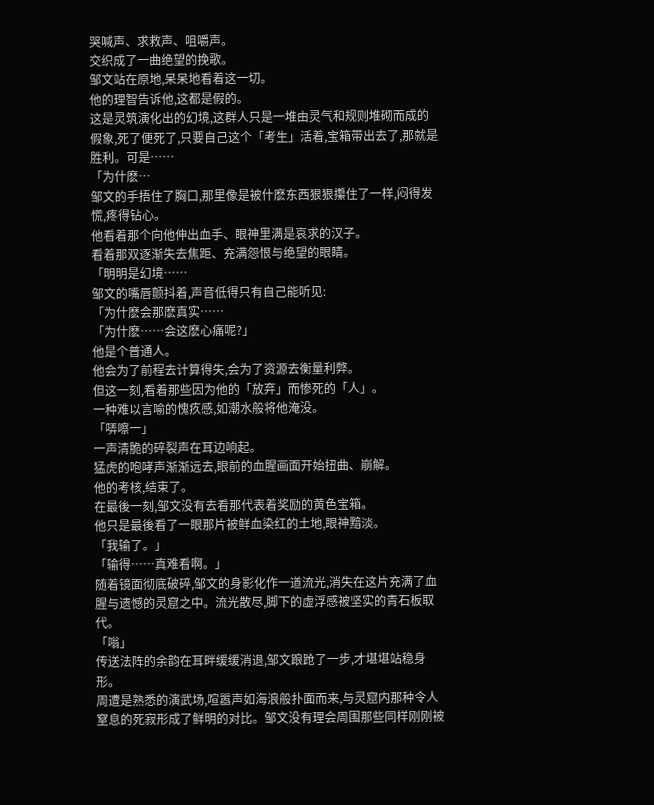哭喊声、求救声、咀嚼声。
交织成了一曲绝望的挽歌。
邹文站在原地,呆呆地看着这一切。
他的理智告诉他,这都是假的。
这是灵筑演化出的幻境,这群人只是一堆由灵气和规则堆砌而成的假象,死了便死了,只要自己这个「考生」活着,宝箱带出去了,那就是胜利。可是……
「为什麽…
邹文的手捂住了胸口,那里像是被什麽东西狠狠攥住了一样,闷得发慌,疼得钻心。
他看着那个向他伸出血手、眼神里满是哀求的汉子。
看着那双逐渐失去焦距、充满怨恨与绝望的眼睛。
「明明是幻境……
邹文的嘴唇颤抖着,声音低得只有自己能听见:
「为什麽会那麽真实……
「为什麽……会这麽心痛呢?」
他是个普通人。
他会为了前程去计算得失,会为了资源去衡量利弊。
但这一刻,看着那些因为他的「放弃」而惨死的「人」。
一种难以言喻的愧疚感,如潮水般将他淹没。
「哢嚓一」
一声清脆的碎裂声在耳边响起。
猛虎的咆哮声渐渐远去,眼前的血腥画面开始扭曲、崩解。
他的考核,结束了。
在最後一刻,邹文没有去看那代表着奖励的黄色宝箱。
他只是最後看了一眼那片被鲜血染红的土地,眼神黯淡。
「我输了。」
「输得……真难看啊。」
随着镜面彻底破碎,邹文的身影化作一道流光,消失在这片充满了血腥与遗憾的灵窟之中。流光散尽,脚下的虚浮感被坚实的青石板取代。
「嗡」
传送法阵的余韵在耳畔缓缓消退,邹文踉跄了一步,才堪堪站稳身形。
周遭是熟悉的演武场,喧嚣声如海浪般扑面而来,与灵窟内那种令人窒息的死寂形成了鲜明的对比。邹文没有理会周围那些同样刚刚被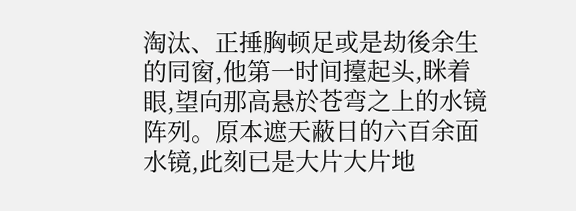淘汰、正捶胸顿足或是劫後余生的同窗,他第一时间擡起头,眯着眼,望向那高悬於苍弯之上的水镜阵列。原本遮天蔽日的六百余面水镜,此刻已是大片大片地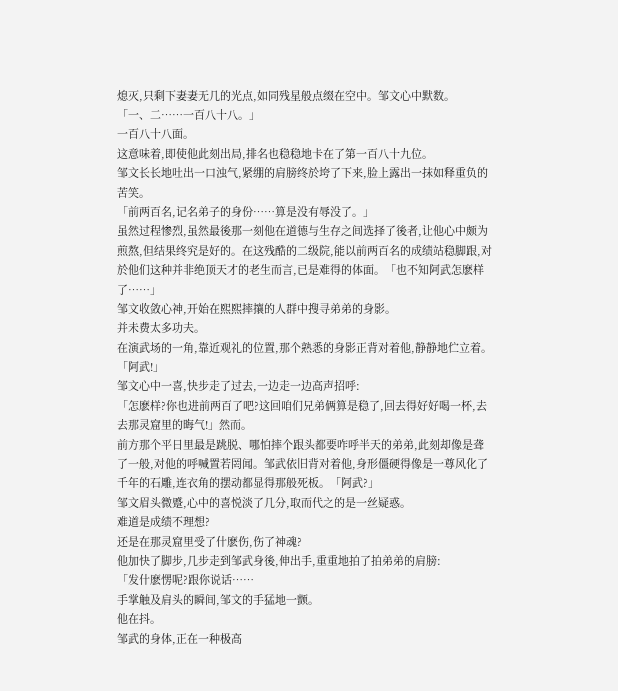熄灭,只剩下妻妻无几的光点,如同残星般点缀在空中。邹文心中默数。
「一、二……一百八十八。」
一百八十八面。
这意味着,即使他此刻出局,排名也稳稳地卡在了第一百八十九位。
邹文长长地吐出一口浊气,紧绷的肩膀终於垮了下来,脸上露出一抹如释重负的苦笑。
「前两百名,记名弟子的身份……算是没有辱没了。」
虽然过程惨烈,虽然最後那一刻他在道德与生存之间选择了後者,让他心中颇为煎熬,但结果终究是好的。在这残酷的二级院,能以前两百名的成绩站稳脚跟,对於他们这种并非绝顶天才的老生而言,已是难得的体面。「也不知阿武怎麽样了……」
邹文收敛心神,开始在熙熙摔攘的人群中搜寻弟弟的身影。
并未费太多功夫。
在演武场的一角,靠近观礼的位置,那个熟悉的身影正背对着他,静静地伫立着。
「阿武!」
邹文心中一喜,快步走了过去,一边走一边高声招呼:
「怎麽样?你也进前两百了吧?这回咱们兄弟俩算是稳了,回去得好好喝一杯,去去那灵窟里的晦气!」然而。
前方那个平日里最是跳脱、哪怕摔个跟头都要咋呼半天的弟弟,此刻却像是聋了一般,对他的呼喊置若罔闻。邹武依旧背对着他,身形僵硬得像是一尊风化了千年的石雕,连衣角的摆动都显得那般死板。「阿武?」
邹文眉头微蹙,心中的喜悦淡了几分,取而代之的是一丝疑惑。
难道是成绩不理想?
还是在那灵窟里受了什麽伤,伤了神魂?
他加快了脚步,几步走到邹武身後,伸出手,重重地拍了拍弟弟的肩膀:
「发什麽愣呢?跟你说话……
手掌触及肩头的瞬间,邹文的手猛地一颤。
他在抖。
邹武的身体,正在一种极高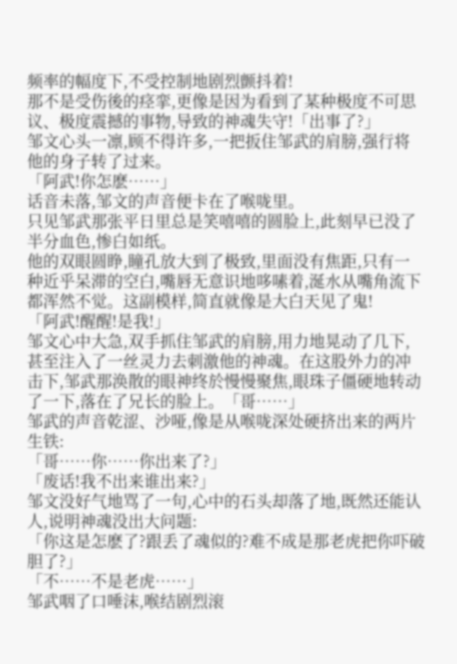频率的幅度下,不受控制地剧烈颤抖着!
那不是受伤後的痉挛,更像是因为看到了某种极度不可思议、极度震撼的事物,导致的神魂失守!「出事了?」
邹文心头一凛,顾不得许多,一把扳住邹武的肩膀,强行将他的身子转了过来。
「阿武!你怎麽……」
话音未落,邹文的声音便卡在了喉咙里。
只见邹武那张平日里总是笑嘻嘻的圆脸上,此刻早已没了半分血色,惨白如纸。
他的双眼圆睁,瞳孔放大到了极致,里面没有焦距,只有一种近乎呆滞的空白,嘴唇无意识地哆嗉着,涎水从嘴角流下都浑然不觉。这副模样,简直就像是大白天见了鬼!
「阿武!醒醒!是我!」
邹文心中大急,双手抓住邹武的肩膀,用力地晃动了几下,甚至注入了一丝灵力去刺激他的神魂。在这股外力的冲击下,邹武那涣散的眼神终於慢慢聚焦,眼珠子僵硬地转动了一下,落在了兄长的脸上。「哥……」
邹武的声音乾涩、沙哑,像是从喉咙深处硬挤出来的两片生铁:
「哥……你……你出来了?」
「废话!我不出来谁出来?」
邹文没好气地骂了一句,心中的石头却落了地,既然还能认人,说明神魂没出大问题:
「你这是怎麽了?跟丢了魂似的?难不成是那老虎把你吓破胆了?」
「不……不是老虎……」
邹武咽了口唾沫,喉结剧烈滚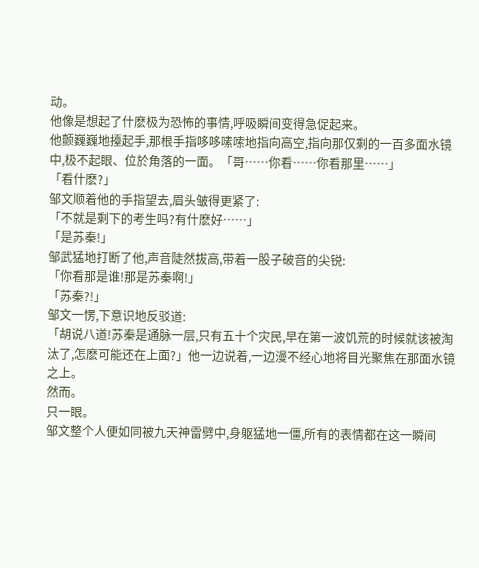动。
他像是想起了什麽极为恐怖的事情,呼吸瞬间变得急促起来。
他颤巍巍地擡起手,那根手指哆哆嗉嗦地指向高空,指向那仅剩的一百多面水镜中,极不起眼、位於角落的一面。「哥……你看……你看那里……」
「看什麽?」
邹文顺着他的手指望去,眉头皱得更紧了:
「不就是剩下的考生吗?有什麽好……」
「是苏秦!」
邹武猛地打断了他,声音陡然拔高,带着一股子破音的尖锐:
「你看那是谁!那是苏秦啊!」
「苏秦?!」
邹文一愣,下意识地反驳道:
「胡说八道!苏秦是通脉一层,只有五十个灾民,早在第一波饥荒的时候就该被淘汰了,怎麽可能还在上面?」他一边说着,一边漫不经心地将目光聚焦在那面水镜之上。
然而。
只一眼。
邹文整个人便如同被九天神雷劈中,身躯猛地一僵,所有的表情都在这一瞬间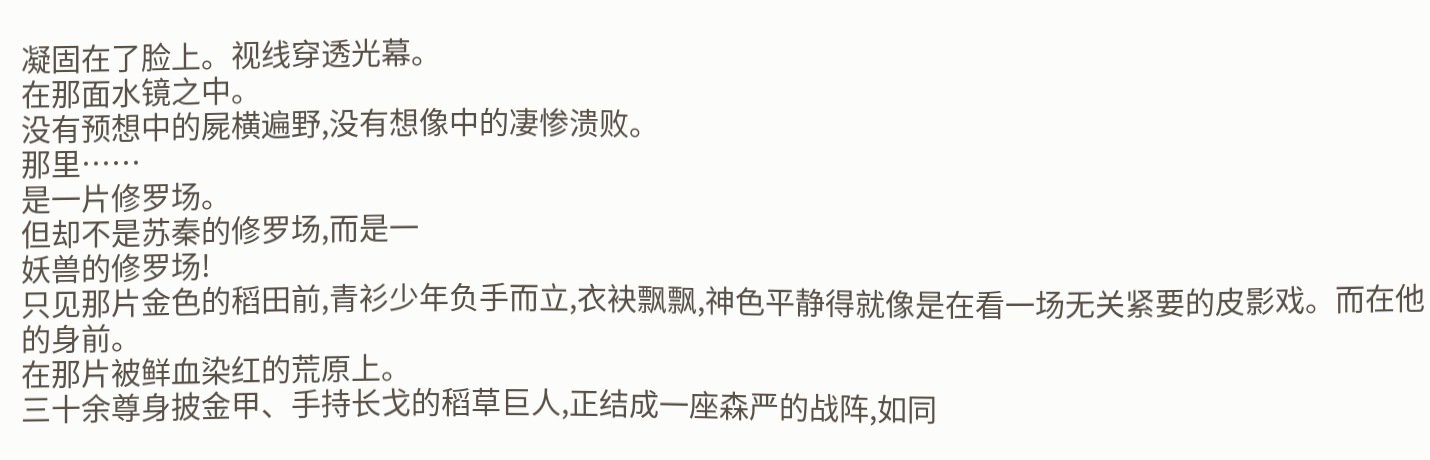凝固在了脸上。视线穿透光幕。
在那面水镜之中。
没有预想中的屍横遍野,没有想像中的凄惨溃败。
那里……
是一片修罗场。
但却不是苏秦的修罗场,而是一
妖兽的修罗场!
只见那片金色的稻田前,青衫少年负手而立,衣袂飘飘,神色平静得就像是在看一场无关紧要的皮影戏。而在他的身前。
在那片被鲜血染红的荒原上。
三十余尊身披金甲、手持长戈的稻草巨人,正结成一座森严的战阵,如同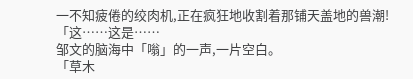一不知疲倦的绞肉机,正在疯狂地收割着那铺天盖地的兽潮!「这……这是……
邹文的脑海中「嗡」的一声,一片空白。
「草木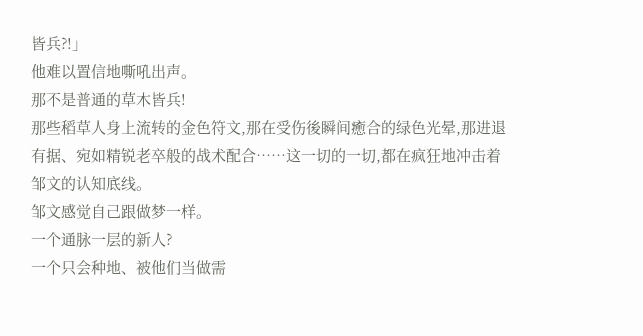皆兵?!」
他难以置信地嘶吼出声。
那不是普通的草木皆兵!
那些稻草人身上流转的金色符文,那在受伤後瞬间癒合的绿色光晕,那进退有据、宛如精锐老卒般的战术配合……这一切的一切,都在疯狂地冲击着邹文的认知底线。
邹文感觉自己跟做梦一样。
一个通脉一层的新人?
一个只会种地、被他们当做需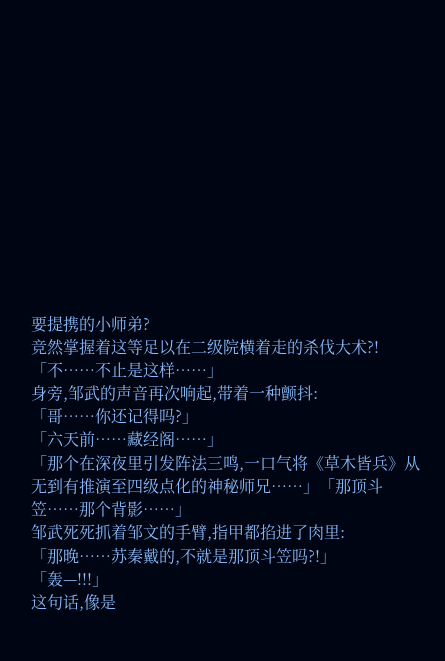要提携的小师弟?
竞然掌握着这等足以在二级院横着走的杀伐大术?!
「不……不止是这样……」
身旁,邹武的声音再次响起,带着一种颤抖:
「哥……你还记得吗?」
「六天前……藏经阁……」
「那个在深夜里引发阵法三鸣,一口气将《草木皆兵》从无到有推演至四级点化的神秘师兄……」「那顶斗笠……那个背影……」
邹武死死抓着邹文的手臂,指甲都掐进了肉里:
「那晚……苏秦戴的,不就是那顶斗笠吗?!」
「轰—!!!」
这句话,像是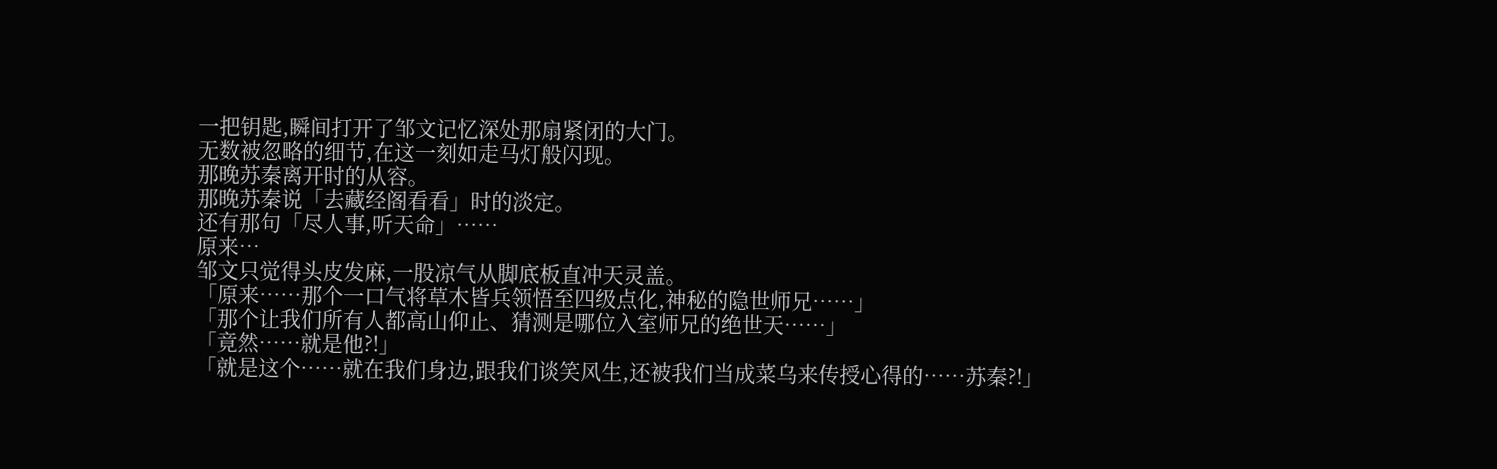一把钥匙,瞬间打开了邹文记忆深处那扇紧闭的大门。
无数被忽略的细节,在这一刻如走马灯般闪现。
那晚苏秦离开时的从容。
那晚苏秦说「去藏经阁看看」时的淡定。
还有那句「尽人事,听天命」……
原来…
邹文只觉得头皮发麻,一股凉气从脚底板直冲天灵盖。
「原来……那个一口气将草木皆兵领悟至四级点化,神秘的隐世师兄……」
「那个让我们所有人都高山仰止、猜测是哪位入室师兄的绝世天……」
「竟然……就是他?!」
「就是这个……就在我们身边,跟我们谈笑风生,还被我们当成菜乌来传授心得的……苏秦?!」